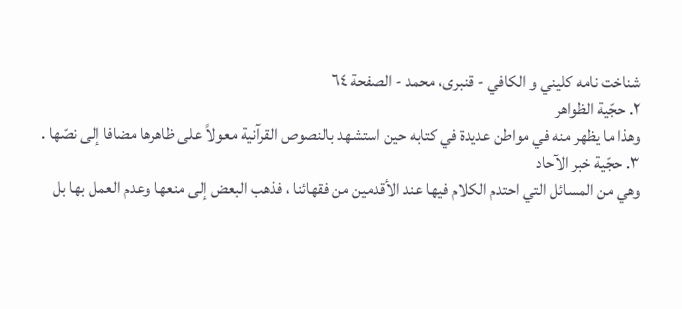شناخت نامه کليني و الکافي - قنبری، محمد - الصفحة ٦٤
٢. حجّية الظواهر
وهذا ما يظهر منه في مواطن عديدة في كتابه حين استشهد بالنصوص القرآنية معولاً على ظاهرها مضافا إلى نصّها .
٣. حجّية خبر الآحاد
وهي من المسائل التي احتدم الكلام فيها عند الأقدمين من فقهائنا ، فذهب البعض إلى منعها وعدم العمل بها بل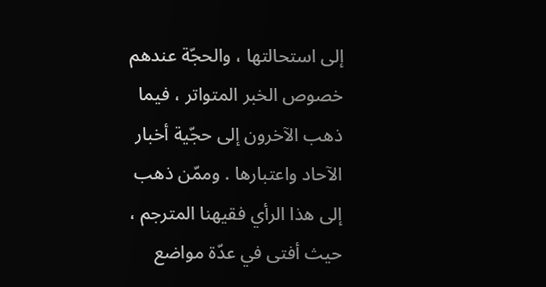إلى استحالتها ، والحجّة عندهم خصوص الخبر المتواتر ، فيما ذهب الآخرون إلى حجّية أخبار الآحاد واعتبارها . وممّن ذهب إلى هذا الرأي فقيهنا المترجم ، حيث أفتى في عدّة مواضع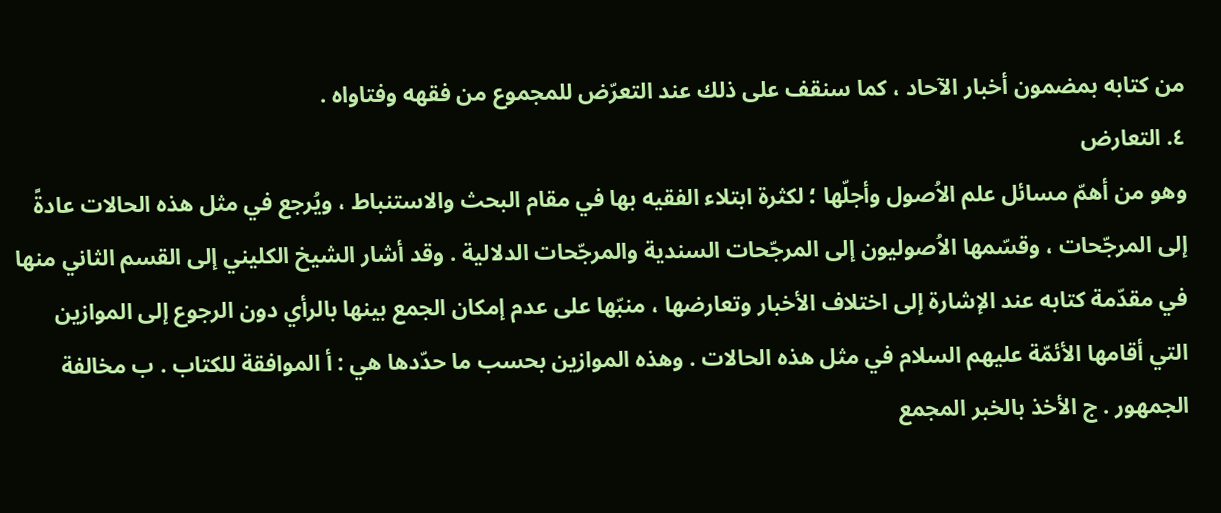من كتابه بمضمون أخبار الآحاد ، كما سنقف على ذلك عند التعرّض للمجموع من فقهه وفتاواه .
٤. التعارض
وهو من أهمّ مسائل علم الاُصول وأجلّها ؛ لكثرة ابتلاء الفقيه بها في مقام البحث والاستنباط ، ويُرجع في مثل هذه الحالات عادةً إلى المرجّحات ، وقسّمها الاُصوليون إلى المرجّحات السندية والمرجّحات الدلالية . وقد أشار الشيخ الكليني إلى القسم الثاني منها في مقدّمة كتابه عند الإشارة إلى اختلاف الأخبار وتعارضها ، منبّها على عدم إمكان الجمع بينها بالرأي دون الرجوع إلى الموازين التي أقامها الأئمّة عليهم السلام في مثل هذه الحالات . وهذه الموازين بحسب ما حدّدها هي : أ الموافقة للكتاب . ب مخالفة الجمهور . ج الأخذ بالخبر المجمع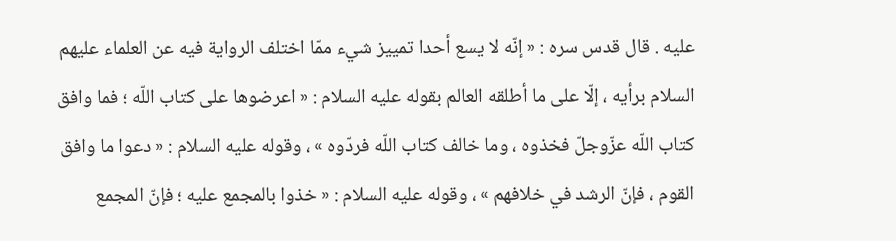عليه . قال قدس سره : « إنّه لا يسع أحدا تمييز شيء ممّا اختلف الرواية فيه عن العلماء عليهم السلام برأيه ، إلّا على ما أطلقه العالم بقوله عليه السلام : « اعرضوها على كتاب اللّه ؛ فما وافق كتاب اللّه عزّوجلّ فخذوه ، وما خالف كتاب اللّه فردّوه » ، وقوله عليه السلام : « دعوا ما وافق القوم ، فإنّ الرشد في خلافهم » ، وقوله عليه السلام : « خذوا بالمجمع عليه ؛ فإنّ المجمع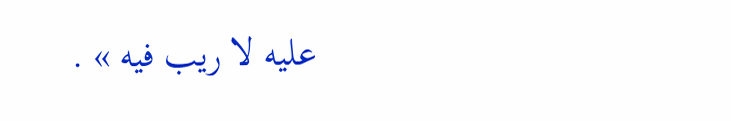عليه لا ريب فيه » .